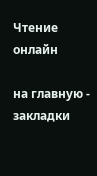Чтение онлайн

на главную - закладки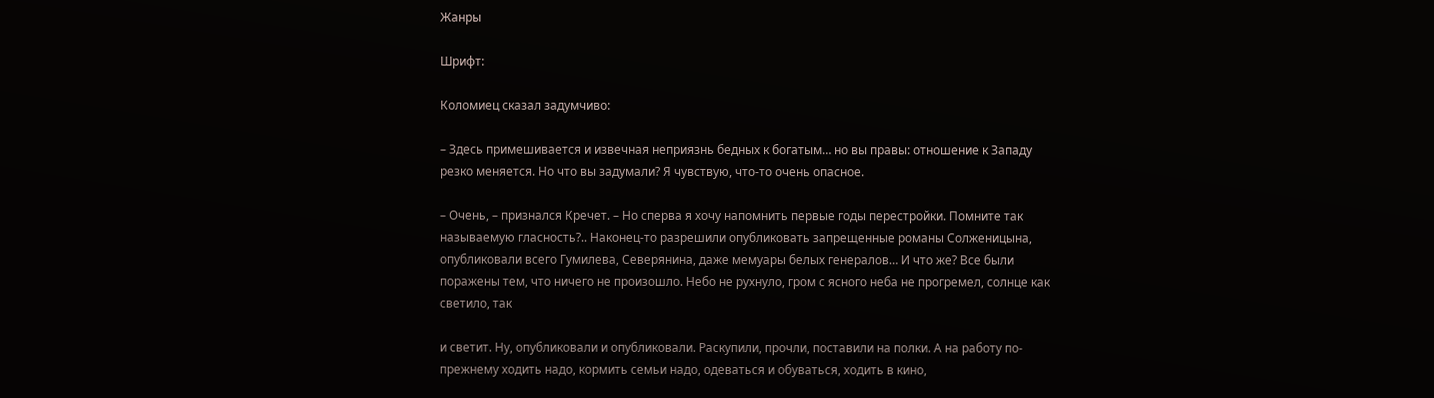Жанры

Шрифт:

Коломиец сказал задумчиво:

– Здесь примешивается и извечная неприязнь бедных к богатым… но вы правы: отношение к Западу резко меняется. Но что вы задумали? Я чувствую, что-то очень опасное.

– Очень, – признался Кречет. – Но сперва я хочу напомнить первые годы перестройки. Помните так называемую гласность?.. Наконец-то разрешили опубликовать запрещенные романы Солженицына, опубликовали всего Гумилева, Северянина, даже мемуары белых генералов… И что же? Все были поражены тем, что ничего не произошло. Небо не рухнуло, гром с ясного неба не прогремел, солнце как светило, так

и светит. Ну, опубликовали и опубликовали. Раскупили, прочли, поставили на полки. А на работу по-прежнему ходить надо, кормить семьи надо, одеваться и обуваться, ходить в кино,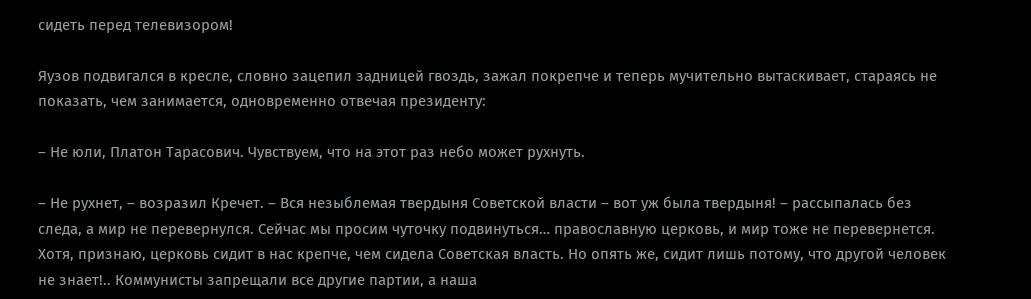сидеть перед телевизором!

Яузов подвигался в кресле, словно зацепил задницей гвоздь, зажал покрепче и теперь мучительно вытаскивает, стараясь не показать, чем занимается, одновременно отвечая президенту:

– Не юли, Платон Тарасович. Чувствуем, что на этот раз небо может рухнуть.

– Не рухнет, – возразил Кречет. – Вся незыблемая твердыня Советской власти – вот уж была твердыня! – рассыпалась без следа, а мир не перевернулся. Сейчас мы просим чуточку подвинуться… православную церковь, и мир тоже не перевернется. Хотя, признаю, церковь сидит в нас крепче, чем сидела Советская власть. Но опять же, сидит лишь потому, что другой человек не знает!.. Коммунисты запрещали все другие партии, а наша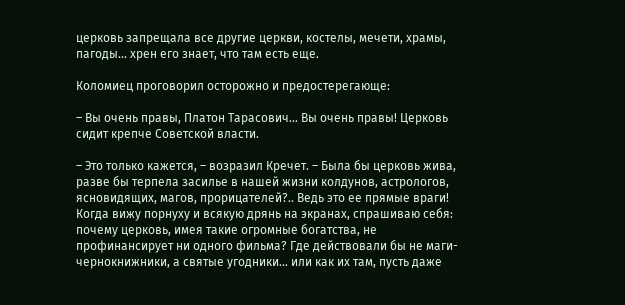церковь запрещала все другие церкви, костелы, мечети, храмы, пагоды… хрен его знает, что там есть еще.

Коломиец проговорил осторожно и предостерегающе:

– Вы очень правы, Платон Тарасович… Вы очень правы! Церковь сидит крепче Советской власти.

– Это только кажется, – возразил Кречет. – Была бы церковь жива, разве бы терпела засилье в нашей жизни колдунов, астрологов, ясновидящих, магов, прорицателей?.. Ведь это ее прямые враги! Когда вижу порнуху и всякую дрянь на экранах, спрашиваю себя: почему церковь, имея такие огромные богатства, не профинансирует ни одного фильма? Где действовали бы не маги-чернокнижники, а святые угодники… или как их там, пусть даже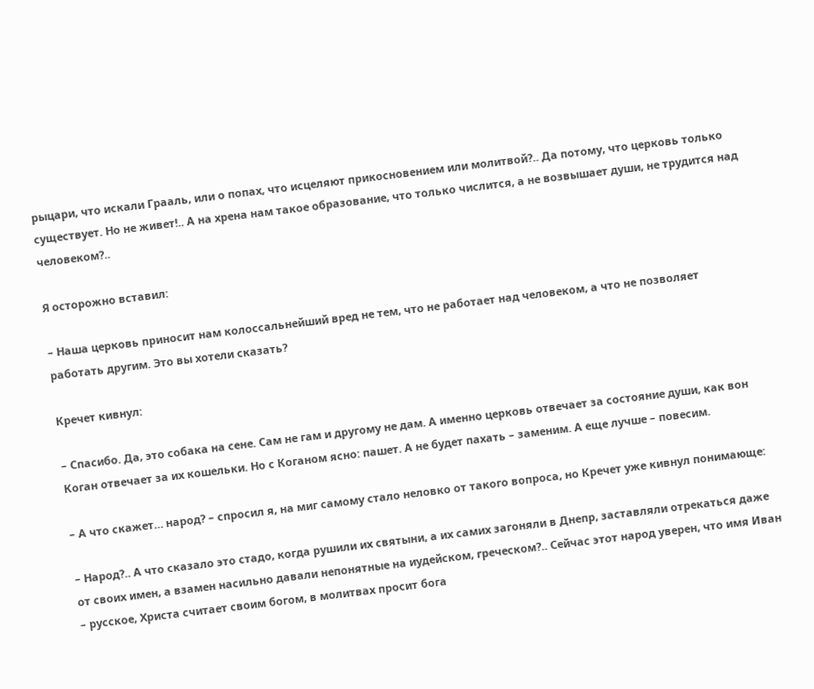рыцари, что искали Грааль, или о попах, что исцеляют прикосновением или молитвой?.. Да потому, что церковь только существует. Но не живет!.. А на хрена нам такое образование, что только числится, а не возвышает души, не трудится над человеком?..

Я осторожно вставил:

– Наша церковь приносит нам колоссальнейший вред не тем, что не работает над человеком, а что не позволяет работать другим. Это вы хотели сказать?

Кречет кивнул:

– Спасибо. Да, это собака на сене. Сам не гам и другому не дам. А именно церковь отвечает за состояние души, как вон Коган отвечает за их кошельки. Но с Коганом ясно: пашет. А не будет пахать – заменим. А еще лучше – повесим.

– А что скажет… народ? – спросил я, на миг самому стало неловко от такого вопроса, но Кречет уже кивнул понимающе:

– Народ?.. А что сказало это стадо, когда рушили их святыни, а их самих загоняли в Днепр, заставляли отрекаться даже от своих имен, а взамен насильно давали непонятные на иудейском, греческом?.. Сейчас этот народ уверен, что имя Иван – русское, Христа считает своим богом, в молитвах просит бога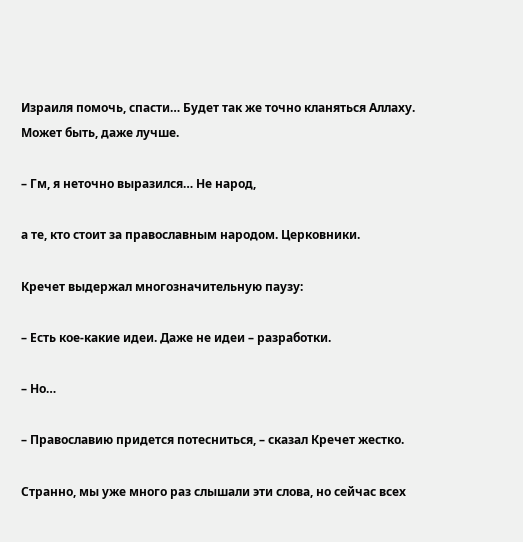Израиля помочь, спасти… Будет так же точно кланяться Аллаху. Может быть, даже лучше.

– Гм, я неточно выразился… Не народ,

а те, кто стоит за православным народом. Церковники.

Кречет выдержал многозначительную паузу:

– Есть кое-какие идеи. Даже не идеи – разработки.

– Но…

– Православию придется потесниться, – сказал Кречет жестко.

Странно, мы уже много раз слышали эти слова, но сейчас всех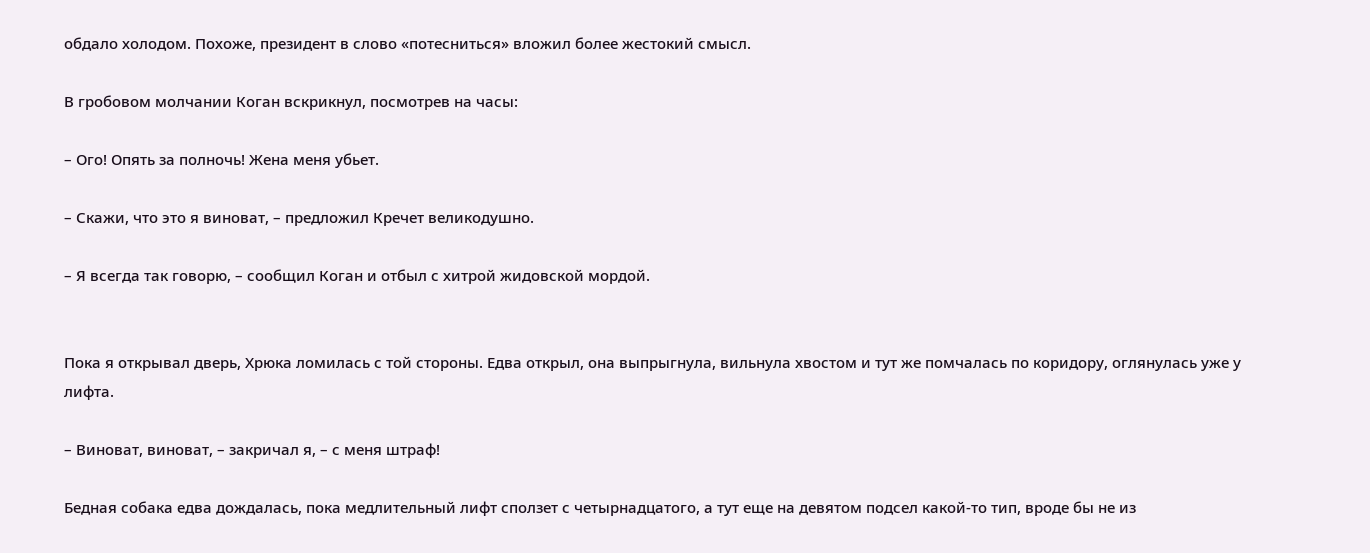обдало холодом. Похоже, президент в слово «потесниться» вложил более жестокий смысл.

В гробовом молчании Коган вскрикнул, посмотрев на часы:

– Ого! Опять за полночь! Жена меня убьет.

– Скажи, что это я виноват, – предложил Кречет великодушно.

– Я всегда так говорю, – сообщил Коган и отбыл с хитрой жидовской мордой.


Пока я открывал дверь, Хрюка ломилась с той стороны. Едва открыл, она выпрыгнула, вильнула хвостом и тут же помчалась по коридору, оглянулась уже у лифта.

– Виноват, виноват, – закричал я, – с меня штраф!

Бедная собака едва дождалась, пока медлительный лифт сползет с четырнадцатого, а тут еще на девятом подсел какой-то тип, вроде бы не из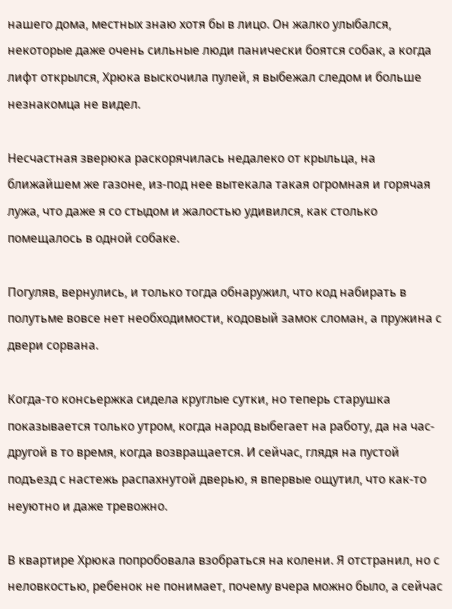нашего дома, местных знаю хотя бы в лицо. Он жалко улыбался, некоторые даже очень сильные люди панически боятся собак, а когда лифт открылся, Хрюка выскочила пулей, я выбежал следом и больше незнакомца не видел.

Несчастная зверюка раскорячилась недалеко от крыльца, на ближайшем же газоне, из-под нее вытекала такая огромная и горячая лужа, что даже я со стыдом и жалостью удивился, как столько помещалось в одной собаке.

Погуляв, вернулись, и только тогда обнаружил, что код набирать в полутьме вовсе нет необходимости, кодовый замок сломан, а пружина с двери сорвана.

Когда-то консьержка сидела круглые сутки, но теперь старушка показывается только утром, когда народ выбегает на работу, да на час-другой в то время, когда возвращается. И сейчас, глядя на пустой подъезд с настежь распахнутой дверью, я впервые ощутил, что как-то неуютно и даже тревожно.

В квартире Хрюка попробовала взобраться на колени. Я отстранил, но с неловкостью, ребенок не понимает, почему вчера можно было, а сейчас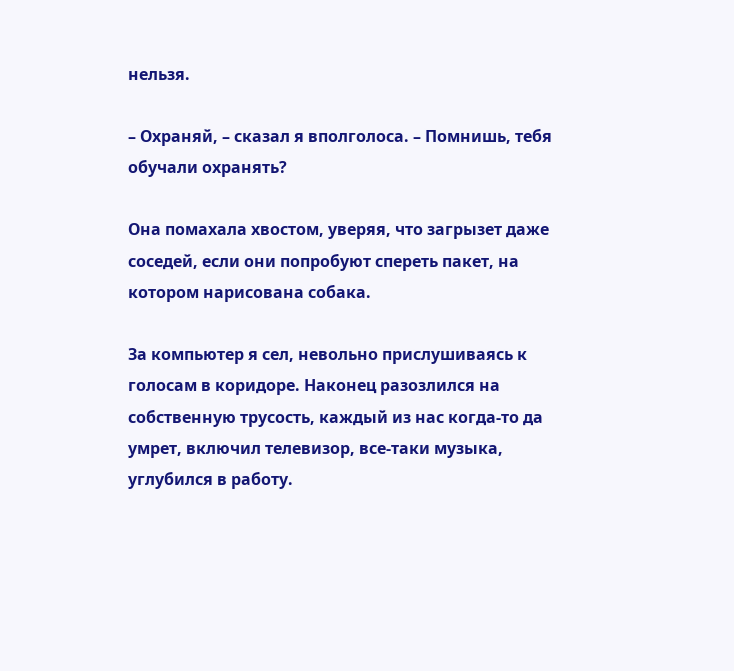нельзя.

– Охраняй, – сказал я вполголоса. – Помнишь, тебя обучали охранять?

Она помахала хвостом, уверяя, что загрызет даже соседей, если они попробуют спереть пакет, на котором нарисована собака.

За компьютер я сел, невольно прислушиваясь к голосам в коридоре. Наконец разозлился на собственную трусость, каждый из нас когда-то да умрет, включил телевизор, все-таки музыка, углубился в работу.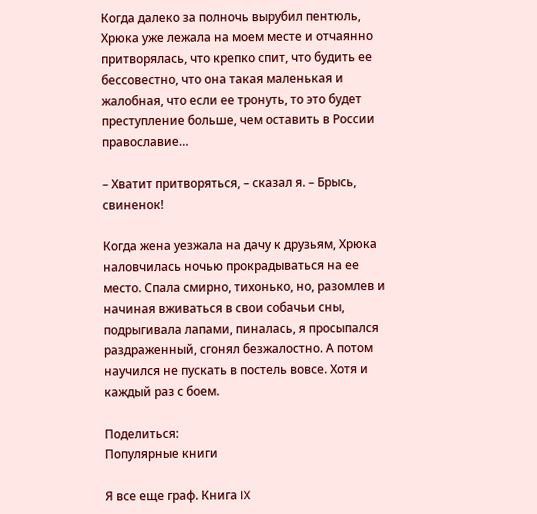Когда далеко за полночь вырубил пентюль, Хрюка уже лежала на моем месте и отчаянно притворялась, что крепко спит, что будить ее бессовестно, что она такая маленькая и жалобная, что если ее тронуть, то это будет преступление больше, чем оставить в России православие…

– Хватит притворяться, – сказал я. – Брысь, свиненок!

Когда жена уезжала на дачу к друзьям, Хрюка наловчилась ночью прокрадываться на ее место. Спала смирно, тихонько, но, разомлев и начиная вживаться в свои собачьи сны, подрыгивала лапами, пиналась, я просыпался раздраженный, сгонял безжалостно. А потом научился не пускать в постель вовсе. Хотя и каждый раз с боем.

Поделиться:
Популярные книги

Я все еще граф. Книга IX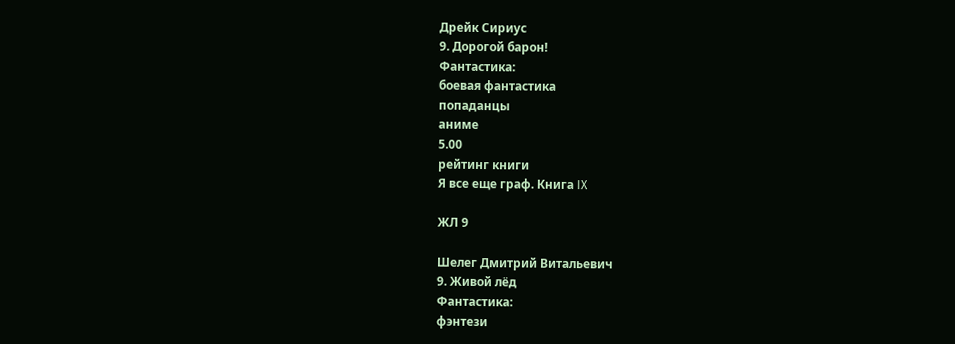Дрейк Сириус
9. Дорогой барон!
Фантастика:
боевая фантастика
попаданцы
аниме
5.00
рейтинг книги
Я все еще граф. Книга IX

ЖЛ 9

Шелег Дмитрий Витальевич
9. Живой лёд
Фантастика:
фэнтези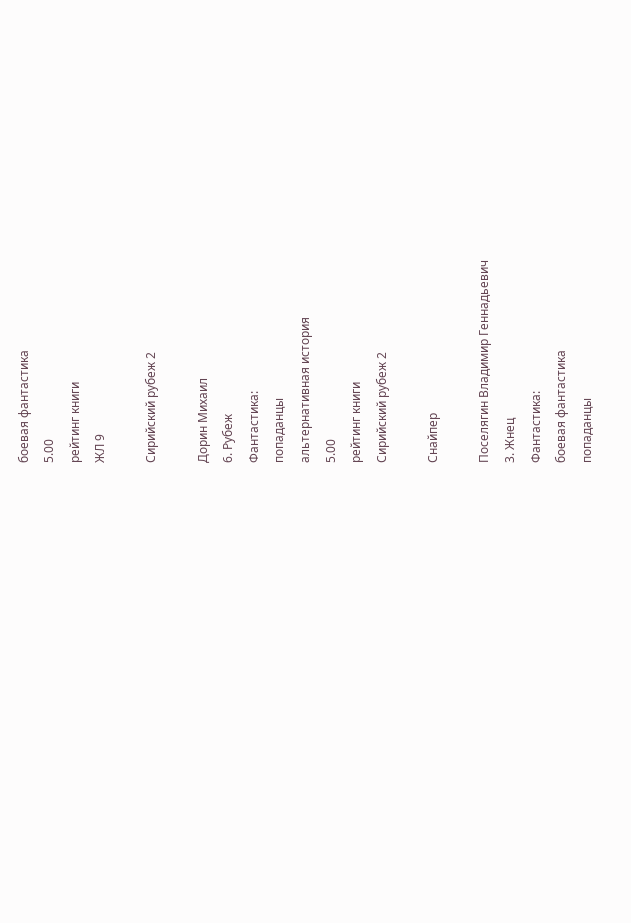боевая фантастика
5.00
рейтинг книги
ЖЛ 9

Сирийский рубеж 2

Дорин Михаил
6. Рубеж
Фантастика:
попаданцы
альтернативная история
5.00
рейтинг книги
Сирийский рубеж 2

Снайпер

Поселягин Владимир Геннадьевич
3. Жнец
Фантастика:
боевая фантастика
попаданцы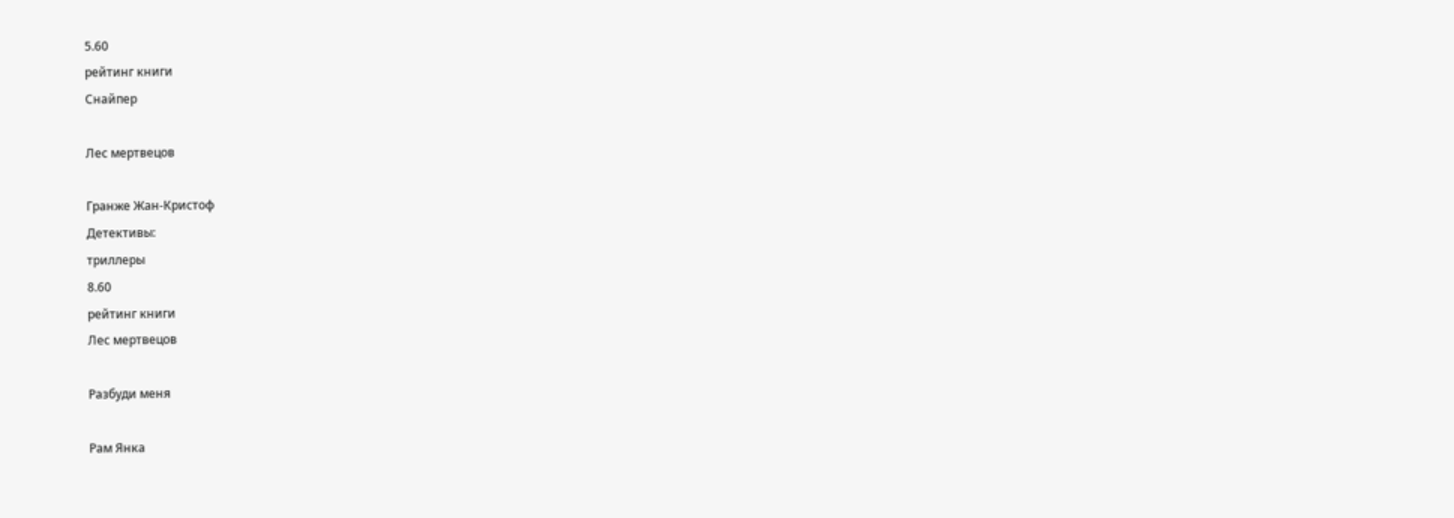5.60
рейтинг книги
Снайпер

Лес мертвецов

Гранже Жан-Кристоф
Детективы:
триллеры
8.60
рейтинг книги
Лес мертвецов

Разбуди меня

Рам Янка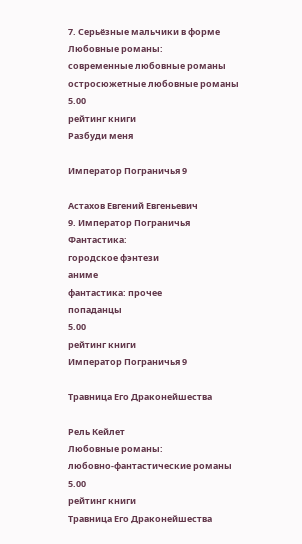7. Серьёзные мальчики в форме
Любовные романы:
современные любовные романы
остросюжетные любовные романы
5.00
рейтинг книги
Разбуди меня

Император Пограничья 9

Астахов Евгений Евгеньевич
9. Император Пограничья
Фантастика:
городское фэнтези
аниме
фантастика: прочее
попаданцы
5.00
рейтинг книги
Император Пограничья 9

Травница Его Драконейшества

Рель Кейлет
Любовные романы:
любовно-фантастические романы
5.00
рейтинг книги
Травница Его Драконейшества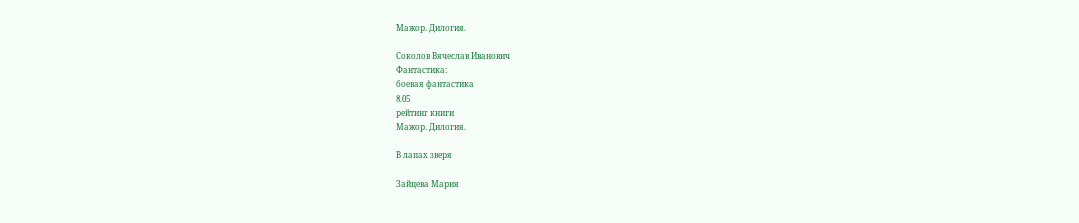Мажор. Дилогия.

Соколов Вячеслав Иванович
Фантастика:
боевая фантастика
8.05
рейтинг книги
Мажор. Дилогия.

В лапах зверя

Зайцева Мария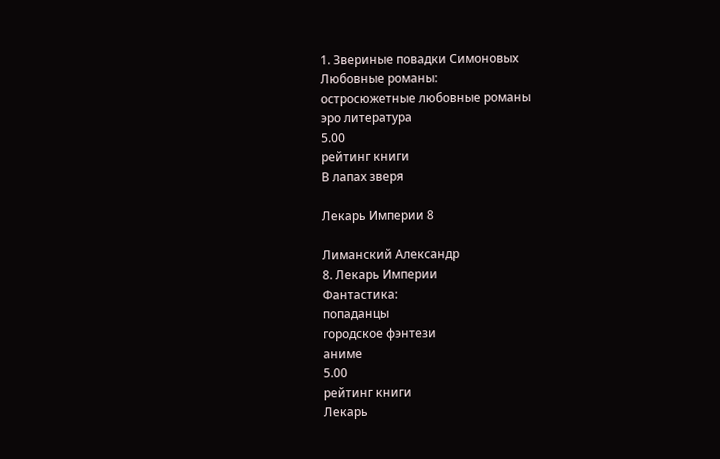1. Звериные повадки Симоновых
Любовные романы:
остросюжетные любовные романы
эро литература
5.00
рейтинг книги
В лапах зверя

Лекарь Империи 8

Лиманский Александр
8. Лекарь Империи
Фантастика:
попаданцы
городское фэнтези
аниме
5.00
рейтинг книги
Лекарь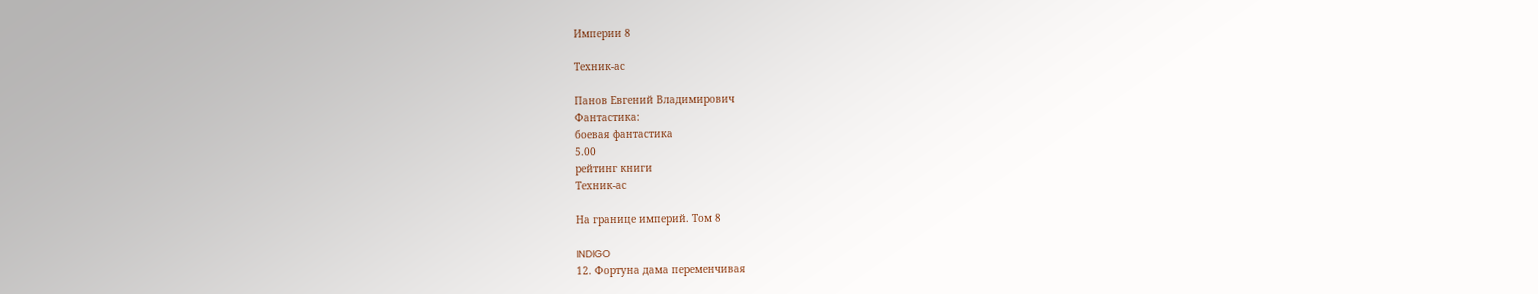Империи 8

Техник-ас

Панов Евгений Владимирович
Фантастика:
боевая фантастика
5.00
рейтинг книги
Техник-ас

На границе империй. Том 8

INDIGO
12. Фортуна дама переменчивая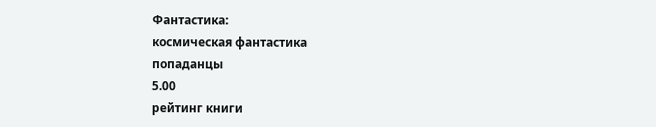Фантастика:
космическая фантастика
попаданцы
5.00
рейтинг книги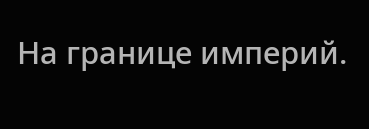На границе империй.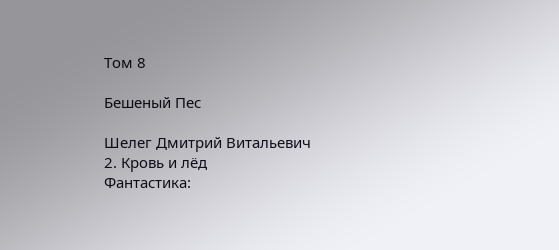Том 8

Бешеный Пес

Шелег Дмитрий Витальевич
2. Кровь и лёд
Фантастика: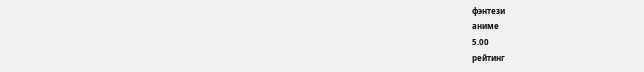фэнтези
аниме
5.00
рейтинг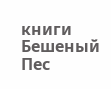книги
Бешеный Пес